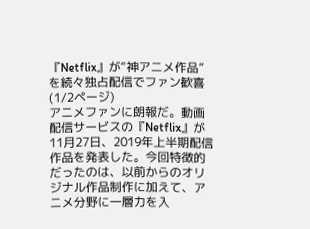『Netflix』が“神アニメ作品”を続々独占配信でファン歓喜 (1/2ページ)
アニメファンに朗報だ。動画配信サービスの『Netflix』が11月27日、2019年上半期配信作品を発表した。今回特徴的だったのは、以前からのオリジナル作品制作に加えて、アニメ分野に一層力を入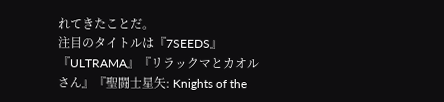れてきたことだ。
注目のタイトルは『7SEEDS』『ULTRAMA』『リラックマとカオルさん』『聖闘士星矢: Knights of the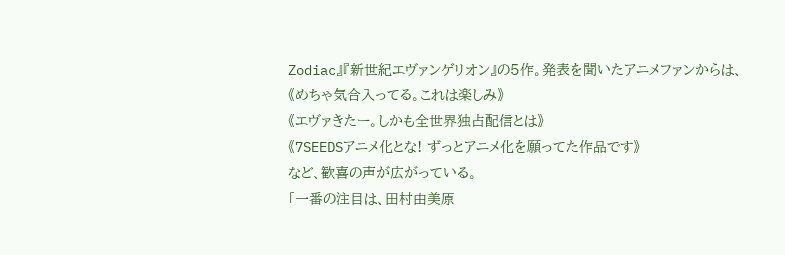Zodiac』『新世紀エヴァンゲリオン』の5作。発表を聞いたアニメファンからは、
《めちゃ気合入ってる。これは楽しみ》
《エヴァきたー。しかも全世界独占配信とは》
《7SEEDSアニメ化とな! ずっとアニメ化を願ってた作品です》
など、歓喜の声が広がっている。
「一番の注目は、田村由美原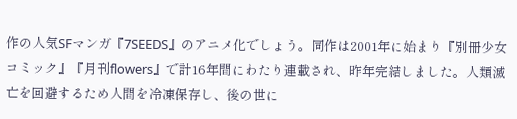作の人気SFマンガ『7SEEDS』のアニメ化でしょう。同作は2001年に始まり『別冊少女コミック』『月刊flowers』で計16年間にわたり連載され、昨年完結しました。人類滅亡を回避するため人間を冷凍保存し、後の世に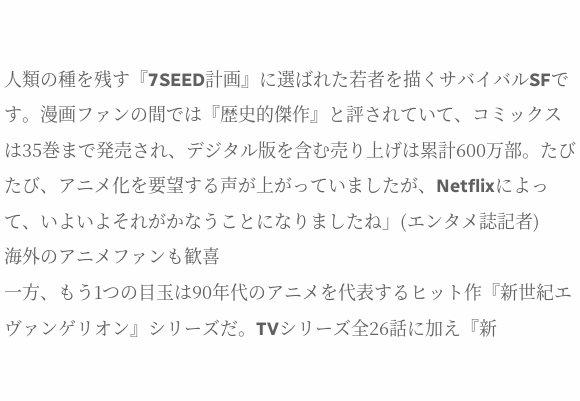人類の種を残す『7SEED計画』に選ばれた若者を描くサバイバルSFです。漫画ファンの間では『歴史的傑作』と評されていて、コミックスは35巻まで発売され、デジタル版を含む売り上げは累計600万部。たびたび、アニメ化を要望する声が上がっていましたが、Netflixによって、いよいよそれがかなうことになりましたね」(エンタメ誌記者)
海外のアニメファンも歓喜
一方、もう1つの目玉は90年代のアニメを代表するヒット作『新世紀エヴァンゲリオン』シリーズだ。TVシリーズ全26話に加え『新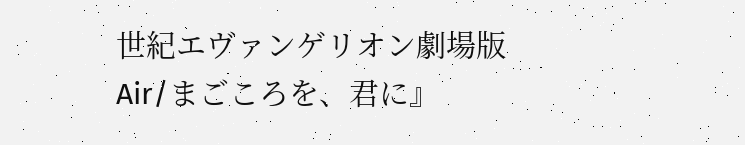世紀エヴァンゲリオン劇場版 Air/まごころを、君に』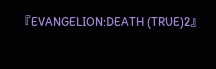『EVANGELION:DEATH (TRUE)2』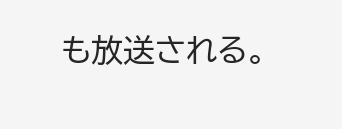も放送される。